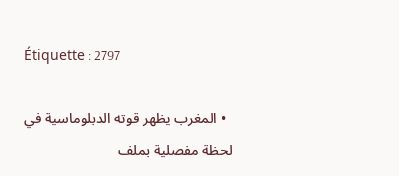Étiquette : 2797

  • المغرب يظهر قوته الدبلوماسية في لحظة مفصلية بملف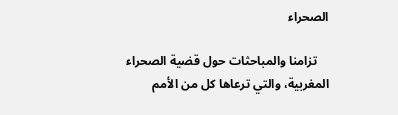الصحراء

    تزامنا والمباحثات حول قضية الصحراء المغربية، والتي ترعاها كل من الأمم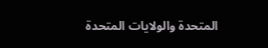المتحدة والولايات المتحدة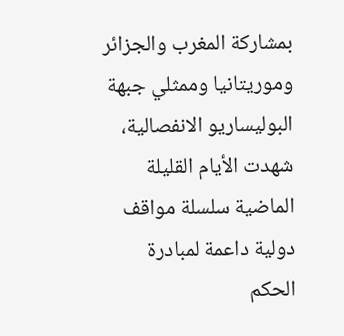بمشاركة المغرب والجزائر وموريتانيا وممثلي جبهة البوليساريو الانفصالية، شهدت الأيام القليلة الماضية سلسلة مواقف دولية داعمة لمبادرة الحكم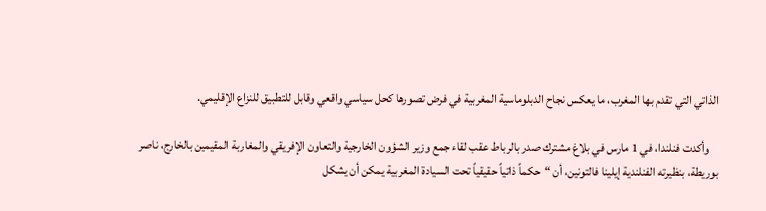الذاتي التي تقدم بها المغرب، ما يعكس نجاح الدبلوماسية المغربية في فرض تصورها كحل سياسي واقعي وقابل للتطبيق للنزاع الإقليمي.

    وأكدت فنلندا، في 1 مارس في بلاغ مشترك صدر بالرباط عقب لقاء جمع وزير الشؤون الخارجية والتعاون الإفريقي والمغاربة المقيمين بالخارج، ناصر بوريطة، بنظيرته الفنلندية إيلينا فالتونين، أن “حكماً ذاتياً حقيقياً تحت السيادة المغربية يمكن أن يشكل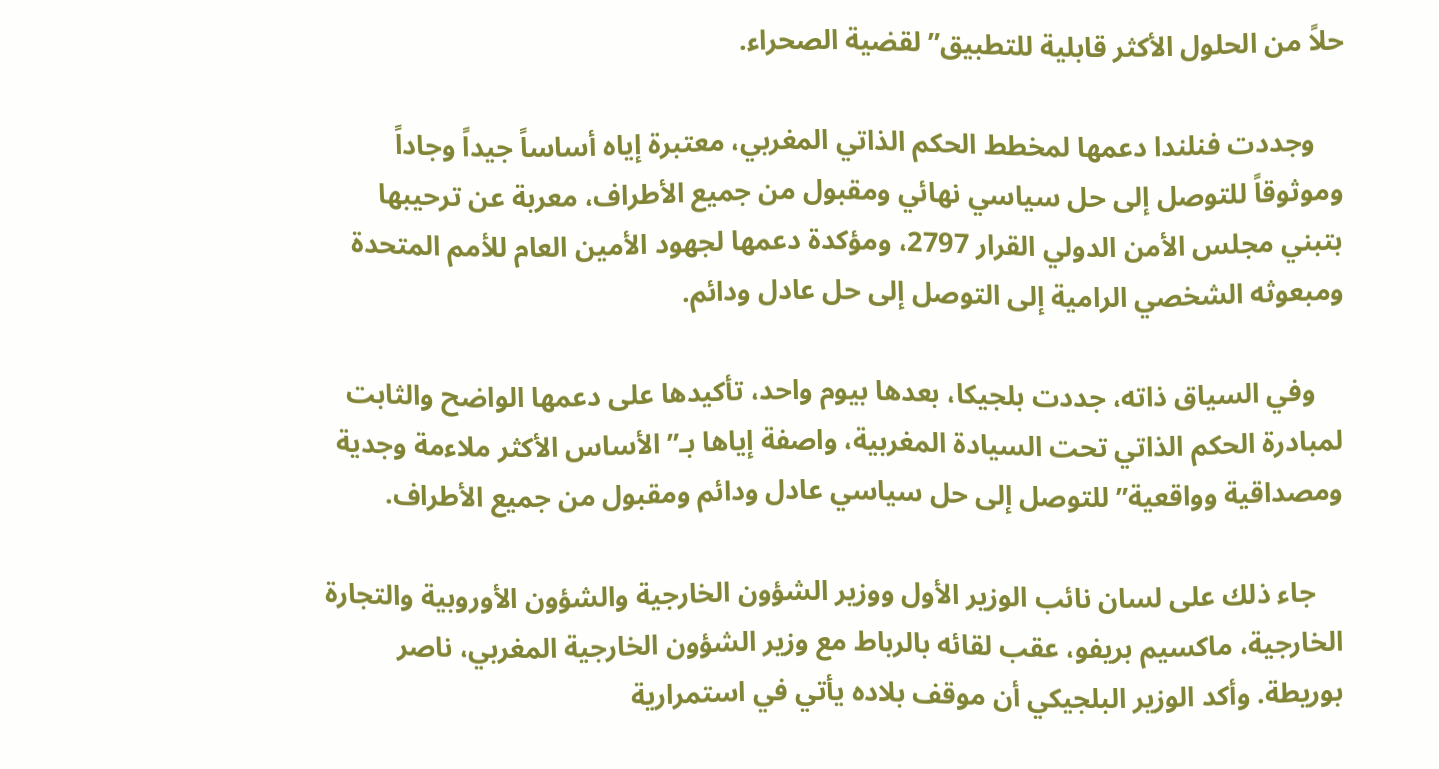حلاً من الحلول الأكثر قابلية للتطبيق” لقضية الصحراء.

    وجددت فنلندا دعمها لمخطط الحكم الذاتي المغربي، معتبرة إياه أساساً جيداً وجاداً وموثوقاً للتوصل إلى حل سياسي نهائي ومقبول من جميع الأطراف، معربة عن ترحيبها بتبني مجلس الأمن الدولي القرار 2797، ومؤكدة دعمها لجهود الأمين العام للأمم المتحدة ومبعوثه الشخصي الرامية إلى التوصل إلى حل عادل ودائم.

    وفي السياق ذاته، جددت بلجيكا، بعدها بيوم واحد، تأكيدها على دعمها الواضح والثابت لمبادرة الحكم الذاتي تحت السيادة المغربية، واصفة إياها بـ”الأساس الأكثر ملاءمة وجدية ومصداقية وواقعية” للتوصل إلى حل سياسي عادل ودائم ومقبول من جميع الأطراف.

    جاء ذلك على لسان نائب الوزير الأول ووزير الشؤون الخارجية والشؤون الأوروبية والتجارة الخارجية، ماكسيم بريفو، عقب لقائه بالرباط مع وزير الشؤون الخارجية المغربي، ناصر بوريطة. وأكد الوزير البلجيكي أن موقف بلاده يأتي في استمرارية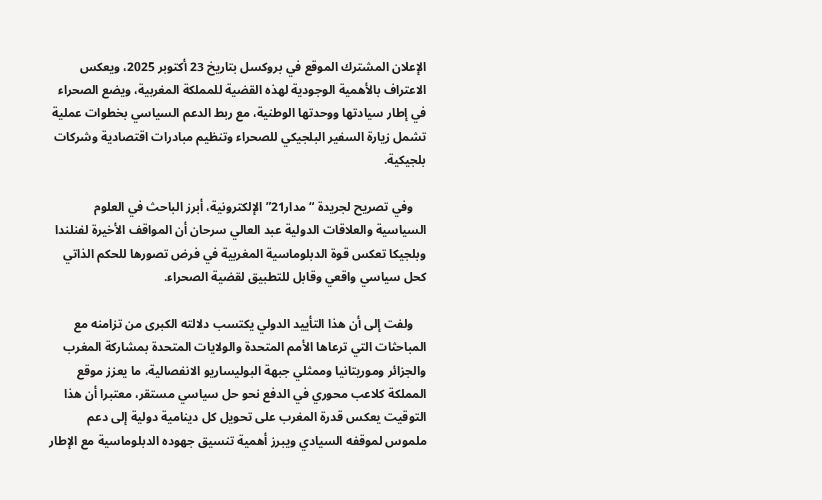الإعلان المشترك الموقع في بروكسل بتاريخ 23 أكتوبر 2025، ويعكس الاعتراف بالأهمية الوجودية لهذه القضية للمملكة المغربية، ويضع الصحراء في إطار سيادتها ووحدتها الوطنية، مع ربط الدعم السياسي بخطوات عملية تشمل زيارة السفير البلجيكي للصحراء وتنظيم مبادرات اقتصادية وشركات بلجيكية.

    وفي تصريح لجريدة “مدار21” الإلكترونية، أبرز الباحث في العلوم السياسية والعلاقات الدولية عبد العالي سرحان أن المواقف الأخيرة لفنلندا وبلجيكا تعكس قوة الدبلوماسية المغربية في فرض تصورها للحكم الذاتي كحل سياسي واقعي وقابل للتطبيق لقضية الصحراء.

    ولفت إلى أن هذا التأييد الدولي يكتسب دلالته الكبرى من تزامنه مع المباحثات التي ترعاها الأمم المتحدة والولايات المتحدة بمشاركة المغرب والجزائر وموريتانيا وممثلي جبهة البوليساريو الانفصالية، ما يعزز موقع المملكة كلاعب محوري في الدفع نحو حل سياسي مستقر، معتبرا أن هذا التوقيت يعكس قدرة المغرب على تحويل كل دينامية دولية إلى دعم ملموس لموقفه السيادي ويبرز أهمية تنسيق جهوده الدبلوماسية مع الإطار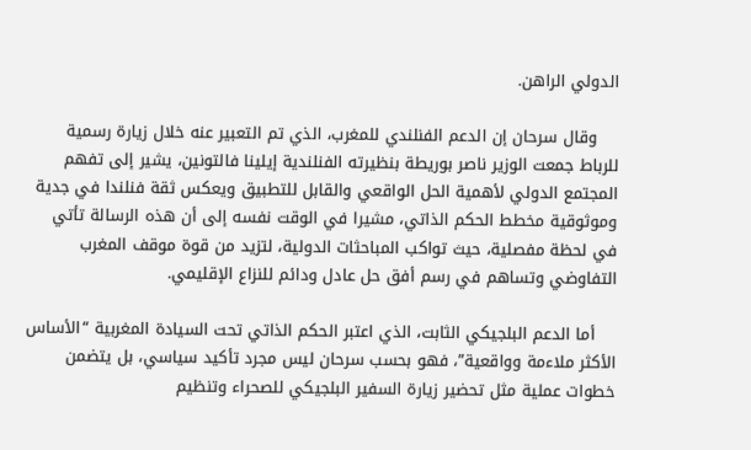الدولي الراهن.

    وقال سرحان إن الدعم الفنلندي للمغرب، الذي تم التعبير عنه خلال زيارة رسمية للرباط جمعت الوزير ناصر بوريطة بنظيرته الفنلندية إيلينا فالتونين، يشير إلى تفهم المجتمع الدولي لأهمية الحل الواقعي والقابل للتطبيق ويعكس ثقة فنلندا في جدية وموثوقية مخطط الحكم الذاتي، مشيرا في الوقت نفسه إلى أن هذه الرسالة تأتي في لحظة مفصلية، حيث تواكب المباحثات الدولية، لتزيد من قوة موقف المغرب التفاوضي وتساهم في رسم أفق حل عادل ودائم للنزاع الإقليمي.

    أما الدعم البلجيكي الثابت، الذي اعتبر الحكم الذاتي تحت السيادة المغربية “الأساس الأكثر ملاءمة وواقعية”، فهو بحسب سرحان ليس مجرد تأكيد سياسي، بل يتضمن خطوات عملية مثل تحضير زيارة السفير البلجيكي للصحراء وتنظيم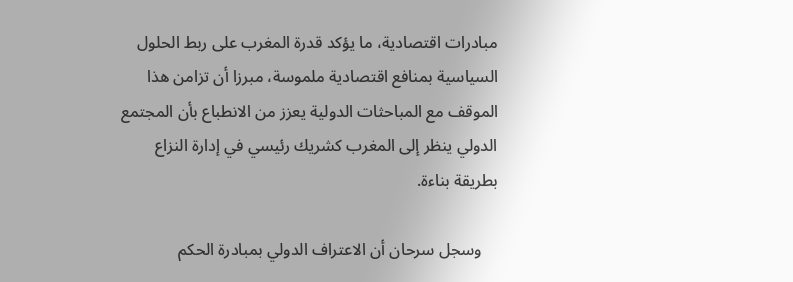مبادرات اقتصادية، ما يؤكد قدرة المغرب على ربط الحلول السياسية بمنافع اقتصادية ملموسة، مبرزا أن تزامن هذا الموقف مع المباحثات الدولية يعزز من الانطباع بأن المجتمع الدولي ينظر إلى المغرب كشريك رئيسي في إدارة النزاع بطريقة بناءة.

    وسجل سرحان أن الاعتراف الدولي بمبادرة الحكم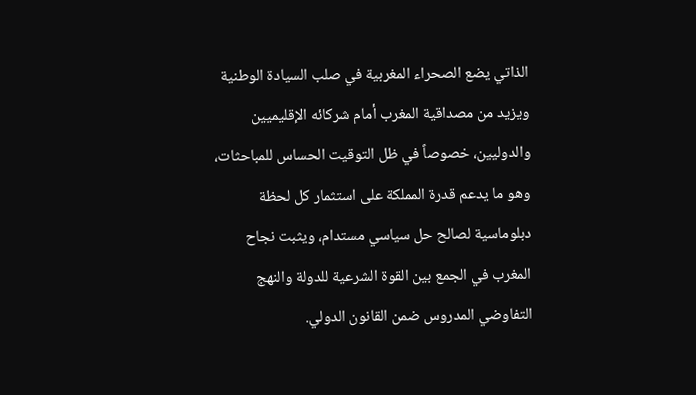الذاتي يضع الصحراء المغربية في صلب السيادة الوطنية ويزيد من مصداقية المغرب أمام شركائه الإقليميين والدوليين، خصوصاً في ظل التوقيت الحساس للمباحثات، وهو ما يدعم قدرة المملكة على استثمار كل لحظة دبلوماسية لصالح حل سياسي مستدام، ويثبت نجاح المغرب في الجمع بين القوة الشرعية للدولة والنهج التفاوضي المدروس ضمن القانون الدولي.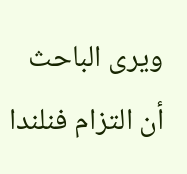ويرى الباحث أن التزام فنلندا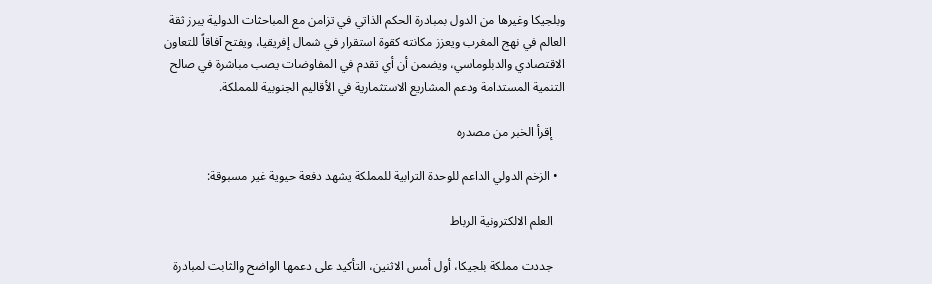وبلجيكا وغيرها من الدول بمبادرة الحكم الذاتي في تزامن مع المباحثات الدولية يبرز ثقة العالم في نهج المغرب ويعزز مكانته كقوة استقرار في شمال إفريقيا، ويفتح آفاقاً للتعاون الاقتصادي والدبلوماسي، ويضمن أن أي تقدم في المفاوضات يصب مباشرة في صالح التنمية المستدامة ودعم المشاريع الاستثمارية في الأقاليم الجنوبية للمملكة.

    إقرأ الخبر من مصدره

  • الزخم الدولي الداعم للوحدة الترابية للمملكة يشهد دفعة حيوية غير مسبوقة:

    العلم الالكترونية الرباط

    جددت مملكة بلجيكا، أول أمس الاثنين، التأكيد على دعمها الواضح والثابت لمبادرة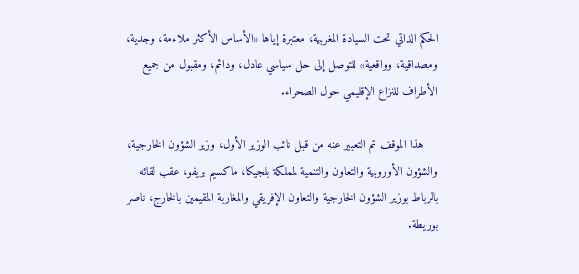الحكم الذاتي تحت السيادة المغربية، معتبرة إياها «الأساس الأكثر ملاءمة، وجدية، ومصداقية، وواقعية» للتوصل إلى حل سياسي عادل، ودائم، ومقبول من جميع الأطراف للنزاع الإقليمي حول الصحراء.

    هذا الموقف تم التعبير عنه من قبل نائب الوزير الأول، وزير الشؤون الخارجية، والشؤون الأوروبية والتعاون والتنمية لمملكة بلجيكا، ماكسيم بريفو، عقب لقائه بالرباط بوزير الشؤون الخارجية والتعاون الإفريقي والمغاربة المقيمين بالخارج، ناصر بوريطة.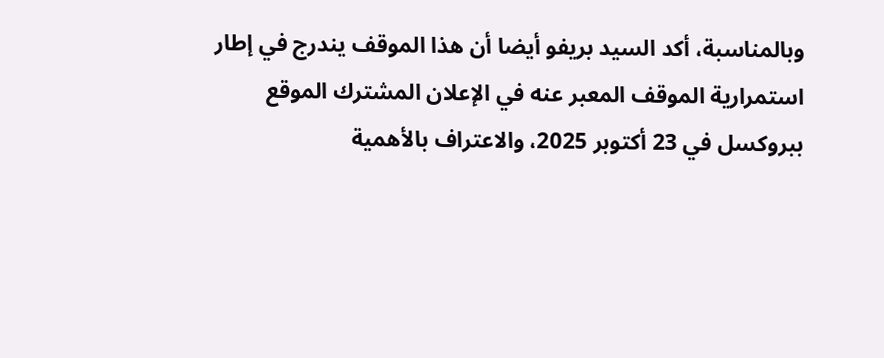وبالمناسبة، أكد السيد بريفو أيضا أن هذا الموقف يندرج في إطار استمرارية الموقف المعبر عنه في الإعلان المشترك الموقع ببروكسل في 23 أكتوبر 2025، والاعتراف بالأهمية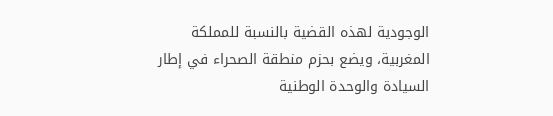الوجودية لهذه القضية بالنسبة للمملكة المغربية، ويضع بحزم منطقة الصحراء في إطار السيادة والوحدة الوطنية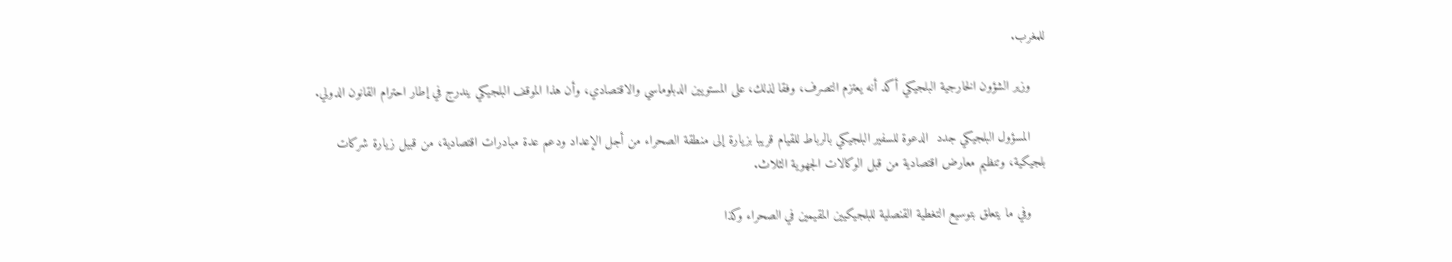للمغرب.

    وزير الشؤون الخارجية البلجيكي أكد أنه يعتزم التصرف، وفقا لذلك، على المستويين الدبلوماسي والاقتصادي، وأن هذا الموقف البلجيكي يندرج في إطار احترام القانون الدولي.

    المسؤول البلجيكي جدد  الدعوة للسفير البلجيكي بالرباط للقيام قريبا بزيارة إلى منطقة الصحراء من أجل الإعداد ودعم عدة مبادرات اقتصادية، من قبيل زيارة شركات بلجيكية، وتنظيم معارض اقتصادية من قبل الوكالات الجهوية الثلاث.

    وفي ما يتعلق بتوسيع التغطية القنصلية للبلجيكيين المقيمين في الصحراء وكذا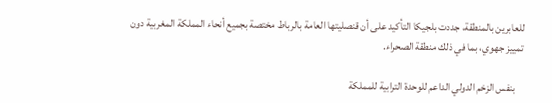للعابرين بالمنطقة، جددت بلجيكا التأكيد على أن قنصليتها العامة بالرباط مختصة بجميع أنحاء المملكة المغربية دون تمييز جهوي، بما في ذلك منطقة الصحراء.

    بنفس الزخم الدولي الداعم للوحدة الترابية للمملكة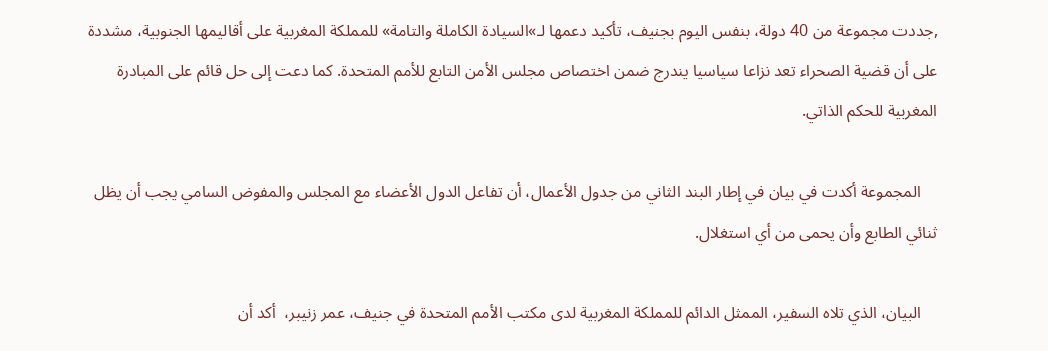,جددت مجموعة من 40 دولة، بنفس اليوم بجنيف، تأكيد دعمها لـ»السيادة الكاملة والتامة» للمملكة المغربية على أقاليمها الجنوبية، مشددة على أن قضية الصحراء تعد نزاعا سياسيا يندرج ضمن اختصاص مجلس الأمن التابع للأمم المتحدة. كما دعت إلى حل قائم على المبادرة المغربية للحكم الذاتي.

    المجموعة أكدت في بيان في إطار البند الثاني من جدول الأعمال، أن تفاعل الدول الأعضاء مع المجلس والمفوض السامي يجب أن يظل ثنائي الطابع وأن يحمى من أي استغلال.

    البيان، الذي تلاه السفير، الممثل الدائم للمملكة المغربية لدى مكتب الأمم المتحدة في جنيف، عمر زنيبر،  أكد أن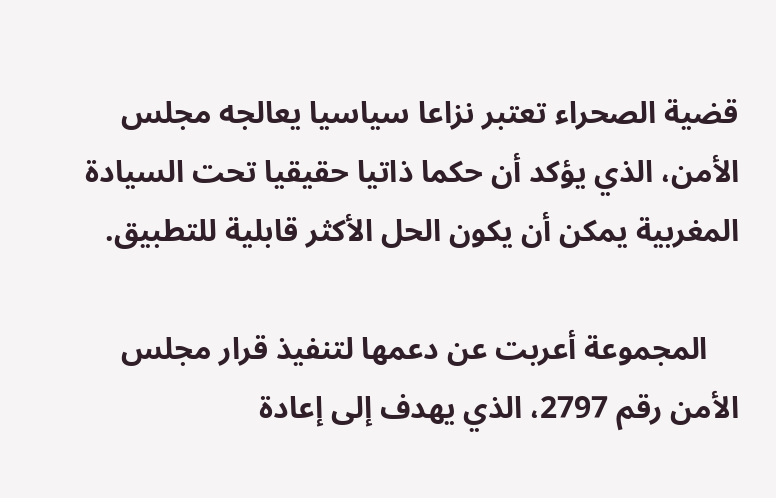قضية الصحراء تعتبر نزاعا سياسيا يعالجه مجلس الأمن، الذي يؤكد أن حكما ذاتيا حقيقيا تحت السيادة المغربية يمكن أن يكون الحل الأكثر قابلية للتطبيق.

    المجموعة أعربت عن دعمها لتنفيذ قرار مجلس الأمن رقم 2797، الذي يهدف إلى إعادة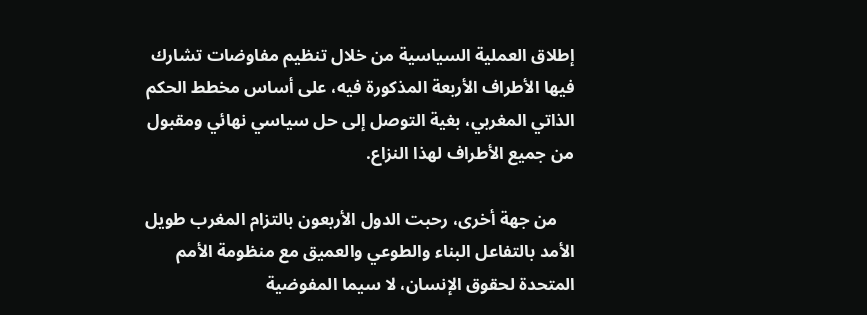إطلاق العملية السياسية من خلال تنظيم مفاوضات تشارك فيها الأطراف الأربعة المذكورة فيه، على أساس مخطط الحكم الذاتي المغربي، بغية التوصل إلى حل سياسي نهائي ومقبول من جميع الأطراف لهذا النزاع.

    من جهة أخرى، رحبت الدول الأربعون بالتزام المغرب طويل الأمد بالتفاعل البناء والطوعي والعميق مع منظومة الأمم المتحدة لحقوق الإنسان، لا سيما المفوضية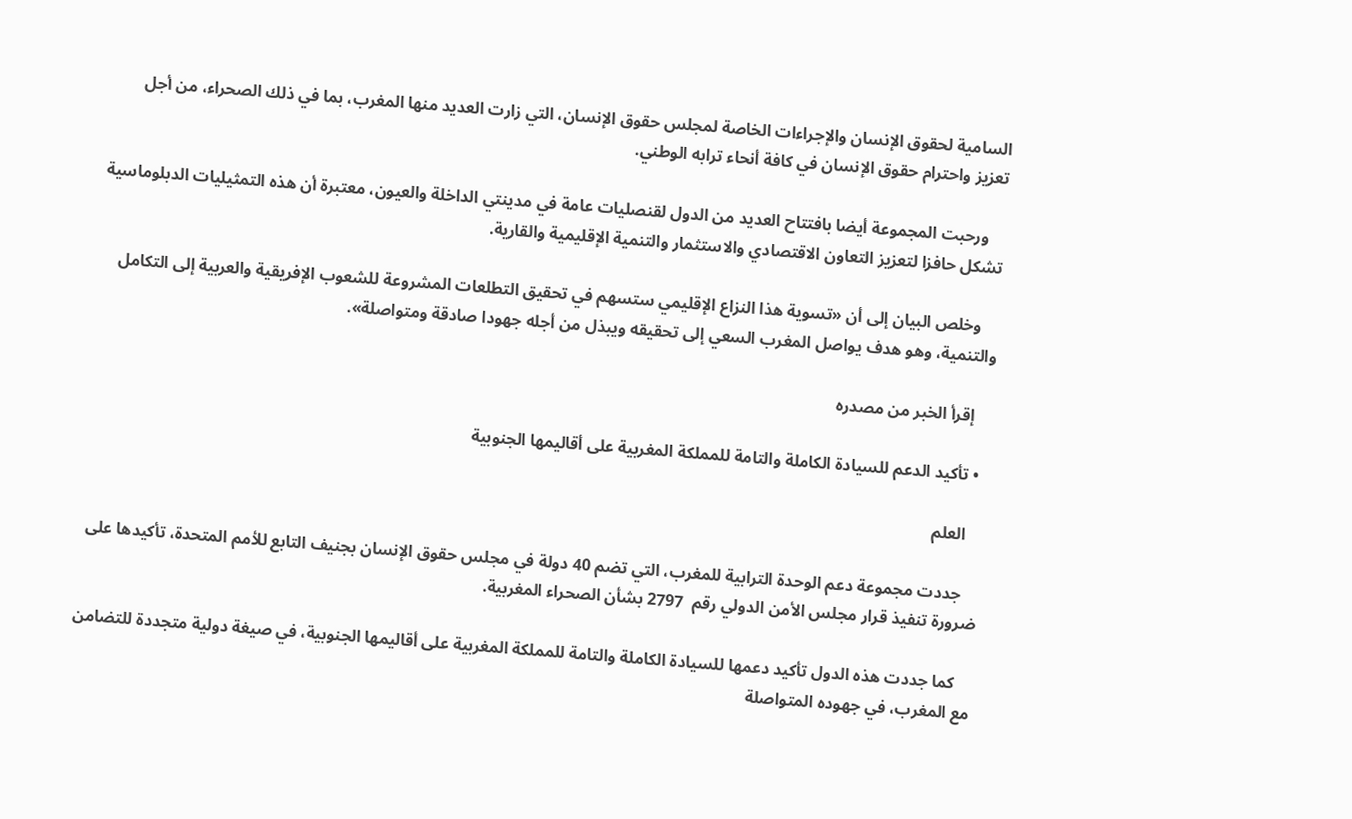السامية لحقوق الإنسان والإجراءات الخاصة لمجلس حقوق الإنسان، التي زارت العديد منها المغرب، بما في ذلك الصحراء، من أجل تعزيز واحترام حقوق الإنسان في كافة أنحاء ترابه الوطني.

    ورحبت المجموعة أيضا بافتتاح العديد من الدول لقنصليات عامة في مدينتي الداخلة والعيون، معتبرة أن هذه التمثيليات الدبلوماسية تشكل حافزا لتعزيز التعاون الاقتصادي والاستثمار والتنمية الإقليمية والقارية.

    وخلص البيان إلى أن «تسوية هذا النزاع الإقليمي ستسهم في تحقيق التطلعات المشروعة للشعوب الإفريقية والعربية إلى التكامل والتنمية، وهو هدف يواصل المغرب السعي إلى تحقيقه ويبذل من أجله جهودا صادقة ومتواصلة».

    إقرأ الخبر من مصدره

  • تأكيد الدعم للسيادة الكاملة والتامة للمملكة المغربية على أقاليمها الجنوبية

    العلم

    جددت مجموعة دعم الوحدة الترابية للمغرب، التي تضم 40 دولة في مجلس حقوق الإنسان بجنيف التابع للأمم المتحدة، تأكيدها على ضرورة تنفيذ قرار مجلس الأمن الدولي رقم  2797 بشأن الصحراء المغربية.

    كما جددت هذه الدول تأكيد دعمها للسيادة الكاملة والتامة للمملكة المغربية على أقاليمها الجنوبية، في صيغة دولية متجددة للتضامن مع المغرب، في جهوده المتواصلة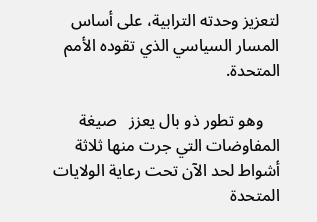لتعزيز وحدته الترابية، على أساس المسار السياسي الذي تقوده الأمم المتحدة.

    وهو تطور ذو بال يعزز   صيغة المفاوضات التي جرت منها ثلاثة أشواط لحد الآن تحت رعاية الولايات المتحدة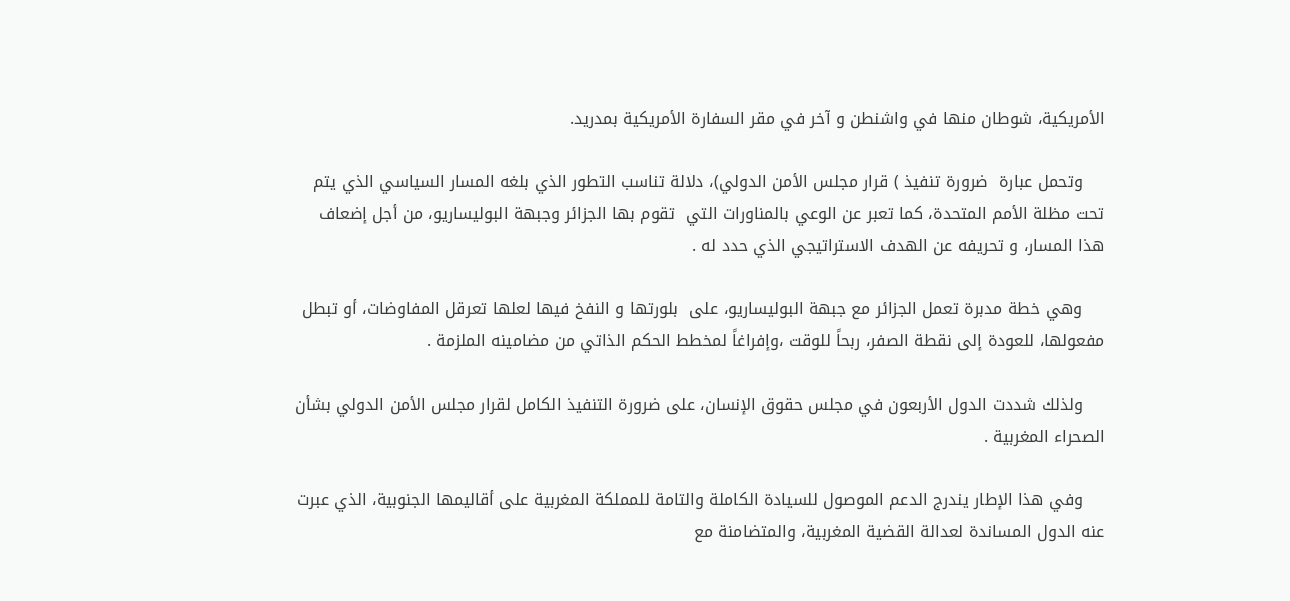الأمريكية، شوطان منها في واشنطن و آخر في مقر السفارة الأمريكية بمدريد.

    وتحمل عبارة  ضرورة تنفيذ ) قرار مجلس الأمن الدولي)، دلالة تناسب التطور الذي بلغه المسار السياسي الذي يتم تحت مظلة الأمم المتحدة، كما تعبر عن الوعي بالمناورات التي  تقوم بها الجزائر وجبهة البوليساريو، من أجل إضعاف هذا المسار، و تحريفه عن الهدف الاستراتيجي الذي حدد له .

    وهي خطة مدبرة تعمل الجزائر مع جبهة البوليساريو، على  بلورتها و النفخ فيها لعلها تعرقل المفاوضات، أو تبطل مفعولها، للعودة إلى نقطة الصفر، ربحاً للوقت ،وإفراغاً لمخطط الحكم الذاتي من مضامينه الملزمة .

    ولذلك شددت الدول الأربعون في مجلس حقوق الإنسان، على ضرورة التنفيذ الكامل لقرار مجلس الأمن الدولي بشأن الصحراء المغربية .

    وفي هذا الإطار يندرج الدعم الموصول للسيادة الكاملة والتامة للمملكة المغربية على أقاليمها الجنوبية، الذي عبرت عنه الدول المساندة لعدالة القضية المغربية، والمتضامنة مع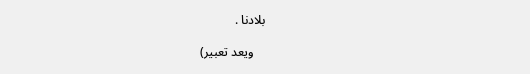بلادنا .

    ويعد تعبير)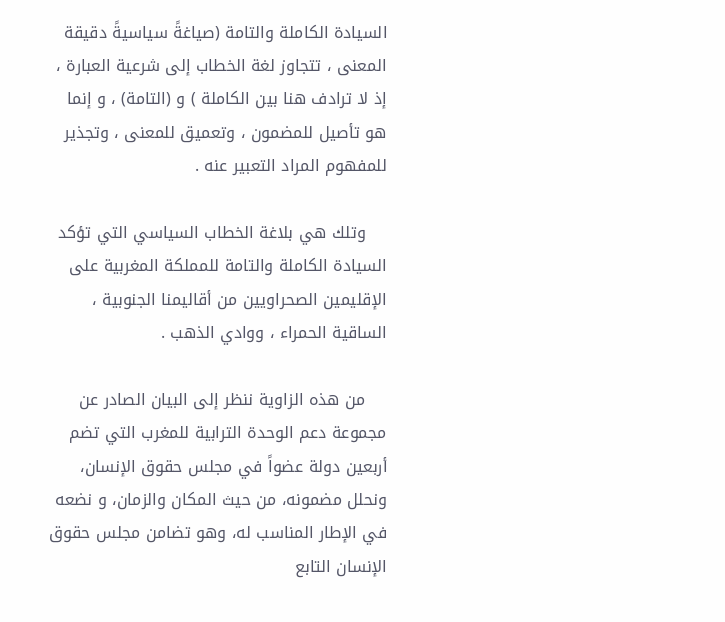السيادة الكاملة والتامة (صياغةً سياسيةً دقيقة المعنى ، تتجاوز لغة الخطاب إلى شرعية العبارة ، إذ لا ترادف هنا بين الكاملة ) و (التامة) ، و إنما هو تأصيل للمضمون ، وتعميق للمعنى ، وتجذير للمفهوم المراد التعبير عنه .

    وتلك هي بلاغة الخطاب السياسي التي تؤكد السيادة الكاملة والتامة للمملكة المغربية على الإقليمين الصحراويين من أقاليمنا الجنوبية ، الساقية الحمراء ، ووادي الذهب .

    من هذه الزاوية ننظر إلى البيان الصادر عن مجموعة دعم الوحدة الترابية للمغرب التي تضم أربعين دولة عضواً في مجلس حقوق الإنسان، ونحلل مضمونه، من حيث المكان والزمان، و نضعه في الإطار المناسب له، وهو تضامن مجلس حقوق الإنسان التابع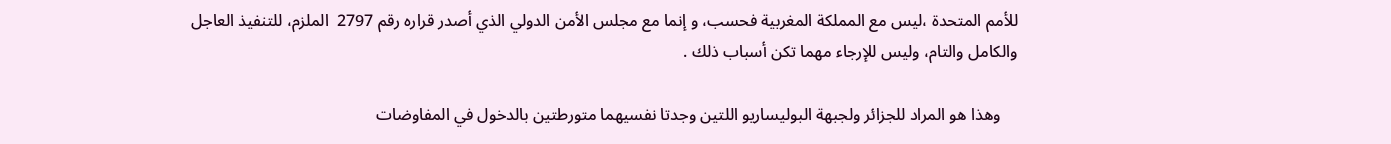للأمم المتحدة ،ليس مع المملكة المغربية فحسب، و إنما مع مجلس الأمن الدولي الذي أصدر قراره رقم 2797  الملزم، للتنفيذ العاجل والكامل والتام، وليس للإرجاء مهما تكن أسباب ذلك .

    وهذا هو المراد للجزائر ولجبهة البوليساريو اللتين وجدتا نفسيهما متورطتين بالدخول في المفاوضات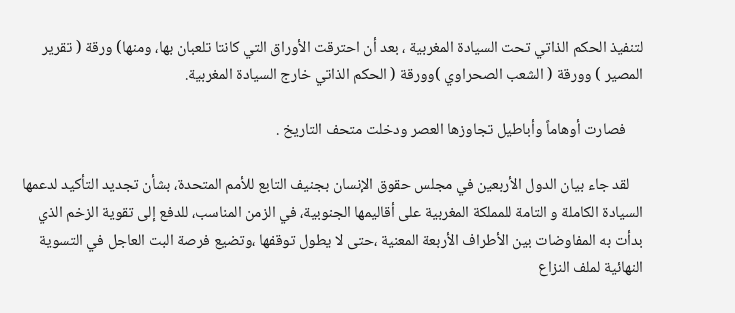لتنفيذ الحكم الذاتي تحت السيادة المغربية ، بعد أن احترقت الأوراق التي كانتا تلعبان بها، ومنها) ورقة ( تقرير المصير ) وورقة ( الشعب الصحراوي )وورقة ( الحكم الذاتي خارج السيادة المغربية.

     فصارت أوهاماً وأباطيل تجاوزها العصر ودخلت متحف التاريخ .

    لقد جاء بيان الدول الأربعين في مجلس حقوق الإنسان بجنيف التابع للأمم المتحدة، بشأن تجديد التأكيد لدعمها السيادة الكاملة و التامة للمملكة المغربية على أقاليمها الجنوبية، في الزمن المناسب، للدفع إلى تقوية الزخم الذي بدأت به المفاوضات بين الأطراف الأربعة المعنية ،حتى لا يطول توقفها ،وتضيع فرصة البت العاجل في التسوية النهائية لملف النزاع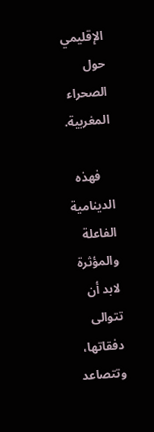الإقليمي حول الصحراء المغربية.

    فهذه الدينامية الفاعلة والمؤثرة لابد أن تتوالى دفقاتها، وتتصاعد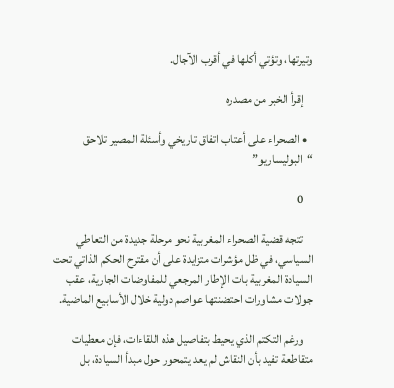وتيرتها، وتؤتي أكلها في أقرب الآجال.

    إقرأ الخبر من مصدره

  • الصحراء على أعتاب اتفاق تاريخي وأسئلة المصير تلاحق “البوليساريو”

    0

    تتجه قضية الصحراء المغربية نحو مرحلة جديدة من التعاطي السياسي، في ظل مؤشرات متزايدة على أن مقترح الحكم الذاتي تحت السيادة المغربية بات الإطار المرجعي للمفاوضات الجارية، عقب جولات مشاورات احتضنتها عواصم دولية خلال الأسابيع الماضية.

    ورغم التكتم الذي يحيط بتفاصيل هذه اللقاءات، فإن معطيات متقاطعة تفيد بأن النقاش لم يعد يتمحور حول مبدأ السيادة، بل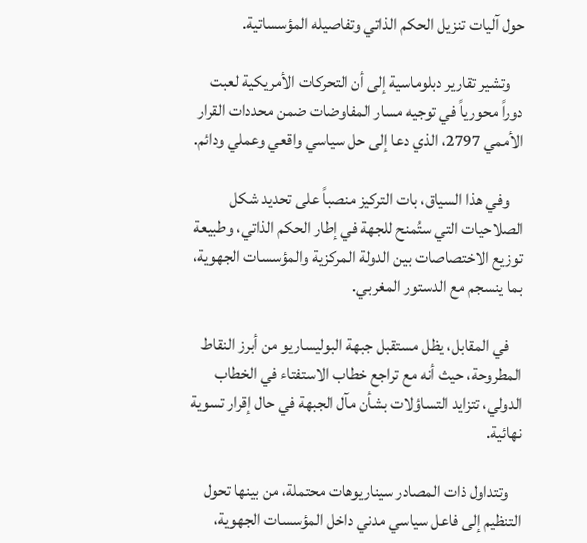حول آليات تنزيل الحكم الذاتي وتفاصيله المؤسساتية.

    وتشير تقارير دبلوماسية إلى أن التحركات الأمريكية لعبت دوراً محورياً في توجيه مسار المفاوضات ضمن محددات القرار الأممي 2797، الذي دعا إلى حل سياسي واقعي وعملي ودائم.

    وفي هذا السياق، بات التركيز منصباً على تحديد شكل الصلاحيات التي ستُمنح للجهة في إطار الحكم الذاتي، وطبيعة توزيع الاختصاصات بين الدولة المركزية والمؤسسات الجهوية، بما ينسجم مع الدستور المغربي.

    في المقابل، يظل مستقبل جبهة البوليساريو من أبرز النقاط المطروحة، حيث أنه مع تراجع خطاب الاستفتاء في الخطاب الدولي، تتزايد التساؤلات بشأن مآل الجبهة في حال إقرار تسوية نهائية.

    وتتداول ذات المصادر سيناريوهات محتملة، من بينها تحول التنظيم إلى فاعل سياسي مدني داخل المؤسسات الجهوية،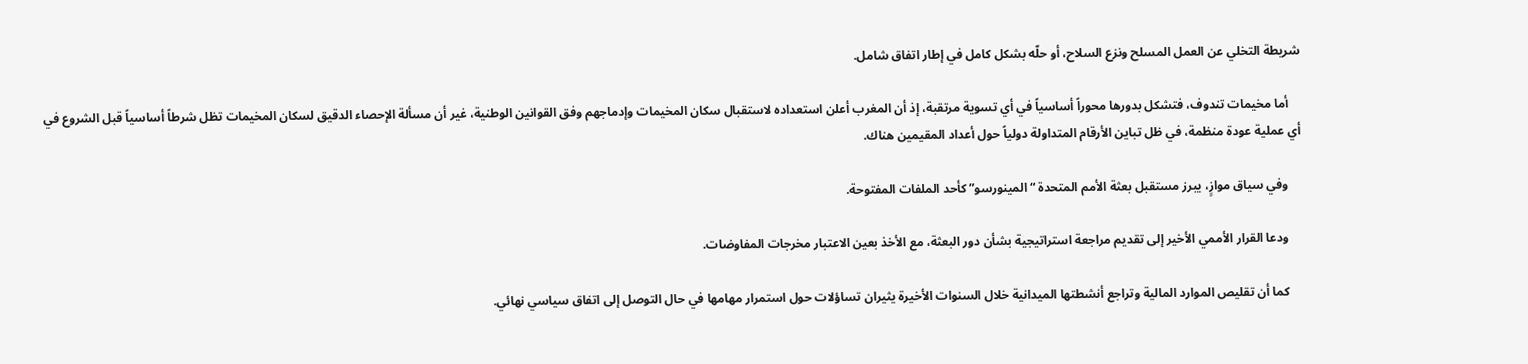شريطة التخلي عن العمل المسلح ونزع السلاح، أو حلّه بشكل كامل في إطار اتفاق شامل.

    أما مخيمات تندوف، فتشكل بدورها محوراً أساسياً في أي تسوية مرتقبة، إذ أن المغرب أعلن استعداده لاستقبال سكان المخيمات وإدماجهم وفق القوانين الوطنية، غير أن مسألة الإحصاء الدقيق لسكان المخيمات تظل شرطاً أساسياً قبل الشروع في أي عملية عودة منظمة، في ظل تباين الأرقام المتداولة دولياً حول أعداد المقيمين هناك.

    وفي سياق موازٍ، يبرز مستقبل بعثة الأمم المتحدة “المينورسو” كأحد الملفات المفتوحة.

    ودعا القرار الأممي الأخير إلى تقديم مراجعة استراتيجية بشأن دور البعثة، مع الأخذ بعين الاعتبار مخرجات المفاوضات.

    كما أن تقليص الموارد المالية وتراجع أنشطتها الميدانية خلال السنوات الأخيرة يثيران تساؤلات حول استمرار مهامها في حال التوصل إلى اتفاق سياسي نهائي.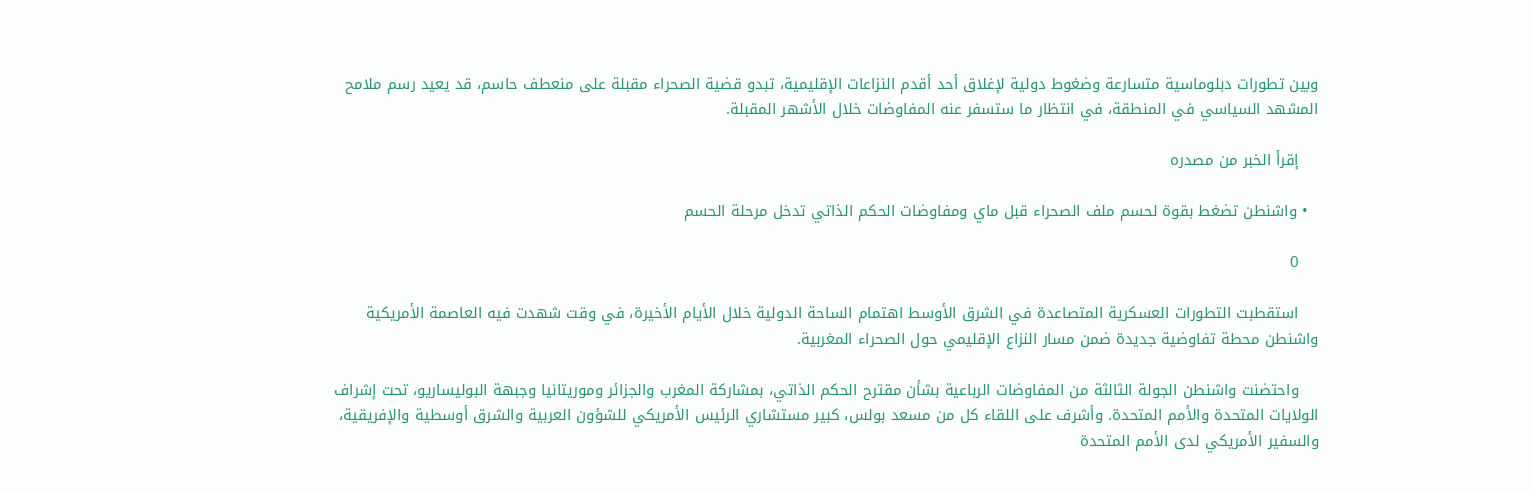وبين تطورات دبلوماسية متسارعة وضغوط دولية لإغلاق أحد أقدم النزاعات الإقليمية، تبدو قضية الصحراء مقبلة على منعطف حاسم، قد يعيد رسم ملامح المشهد السياسي في المنطقة، في انتظار ما ستسفر عنه المفاوضات خلال الأشهر المقبلة.

    إقرأ الخبر من مصدره

  • واشنطن تضغط بقوة لحسم ملف الصحراء قبل ماي ومفاوضات الحكم الذاتي تدخل مرحلة الحسم

    0

    استقطبت التطورات العسكرية المتصاعدة في الشرق الأوسط اهتمام الساحة الدولية خلال الأيام الأخيرة، في وقت شهدت فيه العاصمة الأمريكية واشنطن محطة تفاوضية جديدة ضمن مسار النزاع الإقليمي حول الصحراء المغربية.

    واحتضنت واشنطن الجولة الثالثة من المفاوضات الرباعية بشأن مقترح الحكم الذاتي، بمشاركة المغرب والجزائر وموريتانيا وجبهة البوليساريو، تحت إشراف الولايات المتحدة والأمم المتحدة. وأشرف على اللقاء كل من مسعد بولس، كبير مستشاري الرئيس الأمريكي للشؤون العربية والشرق أوسطية والإفريقية، والسفير الأمريكي لدى الأمم المتحدة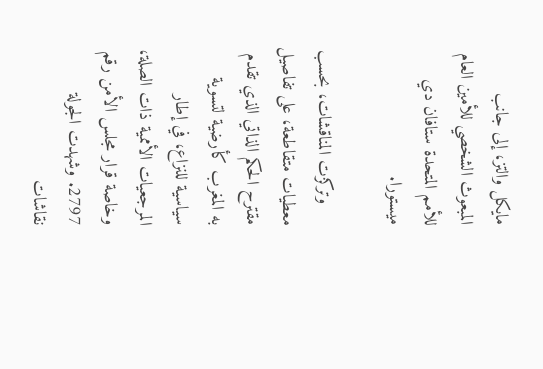مايكل والتز، إلى جانب المبعوث الشخصي للأمين العام للأمم المتحدة ستافان دي ميستورا.

    وتركزت المناقشات، بحسب معطيات متقاطعة، على تفاصيل مقترح الحكم الذاتي الذي تقدم به المغرب كأرضية لتسوية سياسية للنزاع، في إطار المرجعيات الأممية ذات الصلة، وخاصة قرار مجلس الأمن رقم 2797. وشهدت الجولة نقاشات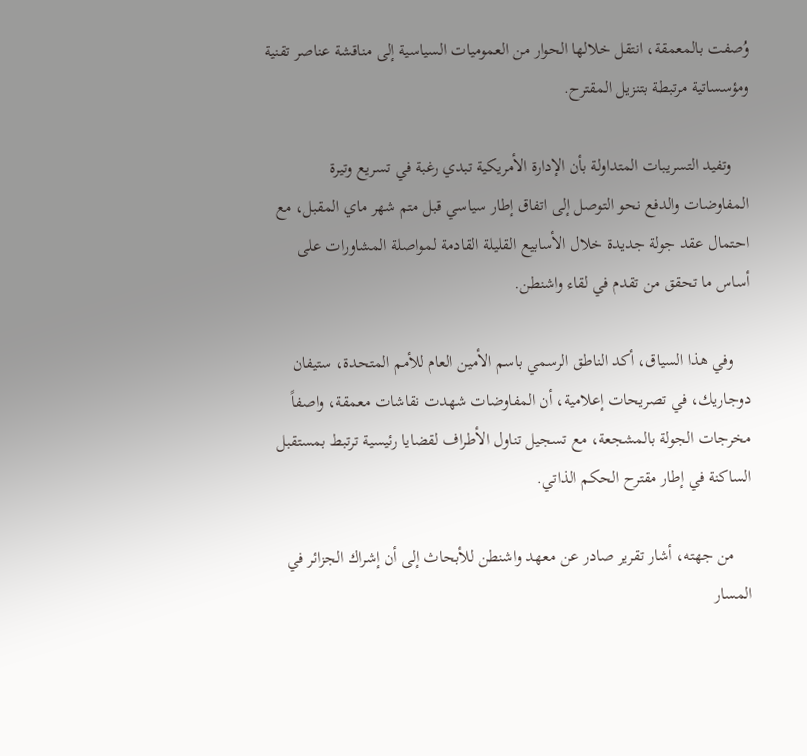وُصفت بالمعمقة، انتقل خلالها الحوار من العموميات السياسية إلى مناقشة عناصر تقنية ومؤسساتية مرتبطة بتنزيل المقترح.

    وتفيد التسريبات المتداولة بأن الإدارة الأمريكية تبدي رغبة في تسريع وتيرة المفاوضات والدفع نحو التوصل إلى اتفاق إطار سياسي قبل متم شهر ماي المقبل، مع احتمال عقد جولة جديدة خلال الأسابيع القليلة القادمة لمواصلة المشاورات على أساس ما تحقق من تقدم في لقاء واشنطن.

    وفي هذا السياق، أكد الناطق الرسمي باسم الأمين العام للأمم المتحدة، ستيفان دوجاريك، في تصريحات إعلامية، أن المفاوضات شهدت نقاشات معمقة، واصفاً مخرجات الجولة بالمشجعة، مع تسجيل تناول الأطراف لقضايا رئيسية ترتبط بمستقبل الساكنة في إطار مقترح الحكم الذاتي.

    من جهته، أشار تقرير صادر عن معهد واشنطن للأبحاث إلى أن إشراك الجزائر في المسار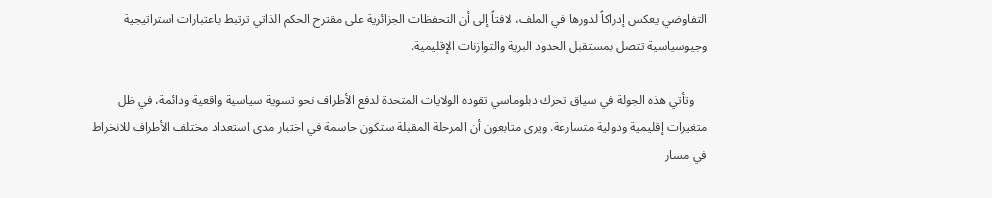التفاوضي يعكس إدراكاً لدورها في الملف، لافتاً إلى أن التحفظات الجزائرية على مقترح الحكم الذاتي ترتبط باعتبارات استراتيجية وجيوسياسية تتصل بمستقبل الحدود البرية والتوازنات الإقليمية.

    وتأتي هذه الجولة في سياق تحرك دبلوماسي تقوده الولايات المتحدة لدفع الأطراف نحو تسوية سياسية واقعية ودائمة، في ظل متغيرات إقليمية ودولية متسارعة. ويرى متابعون أن المرحلة المقبلة ستكون حاسمة في اختبار مدى استعداد مختلف الأطراف للانخراط في مسار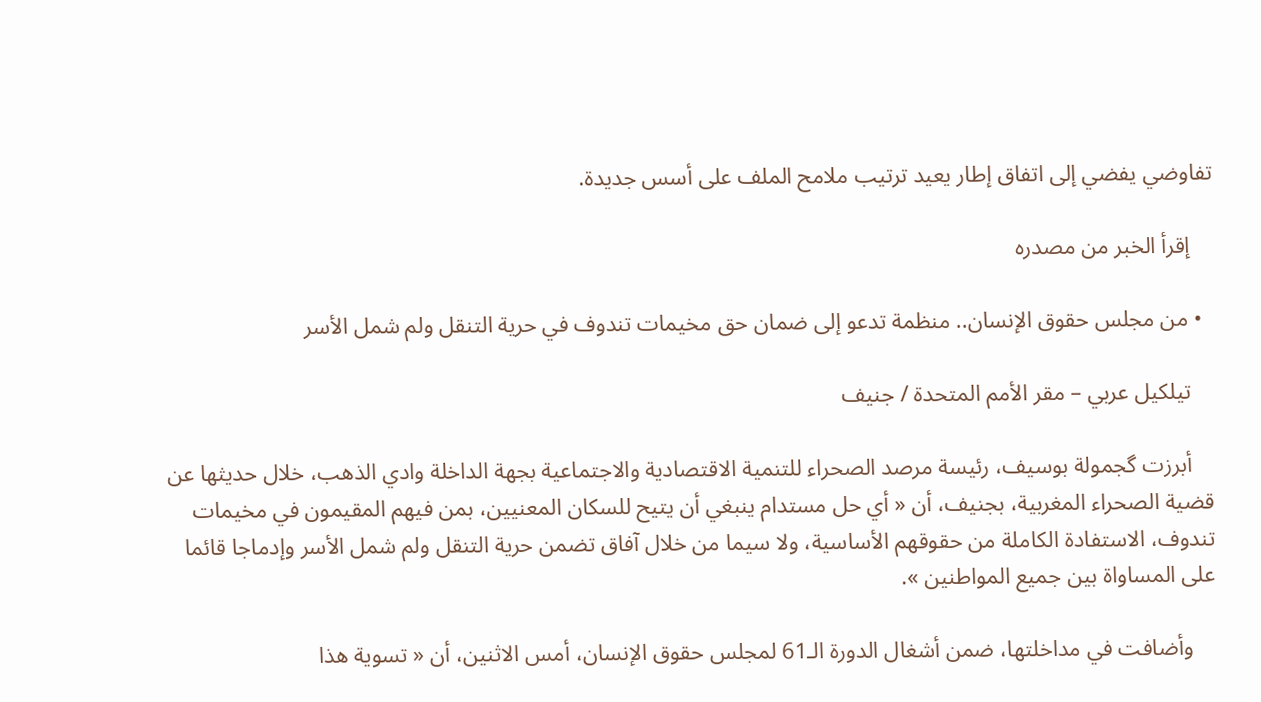تفاوضي يفضي إلى اتفاق إطار يعيد ترتيب ملامح الملف على أسس جديدة.

    إقرأ الخبر من مصدره

  • من مجلس حقوق الإنسان.. منظمة تدعو إلى ضمان حق مخيمات تندوف في حرية التنقل ولم شمل الأسر

    تيلكيل عربي – مقر الأمم المتحدة / جنيف

    أبرزت گجمولة بوسيف، رئيسة مرصد الصحراء للتنمية الاقتصادية والاجتماعية بجهة الداخلة وادي الذهب، خلال حديثها عن قضية الصحراء المغربية، بجنيف، أن « أي حل مستدام ينبغي أن يتيح للسكان المعنيين، بمن فيهم المقيمون في مخيمات تندوف، الاستفادة الكاملة من حقوقهم الأساسية، ولا سيما من خلال آفاق تضمن حرية التنقل ولم شمل الأسر وإدماجا قائما على المساواة بين جميع المواطنين ».

    وأضافت في مداخلتها، ضمن أشغال الدورة الـ61 لمجلس حقوق الإنسان، أمس الاثنين، أن « تسوية هذا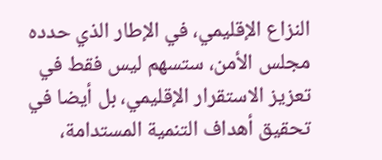النزاع الإقليمي، في الإطار الذي حدده مجلس الأمن، ستسهم ليس فقط في تعزيز الاستقرار الإقليمي، بل أيضا في تحقيق أهداف التنمية المستدامة،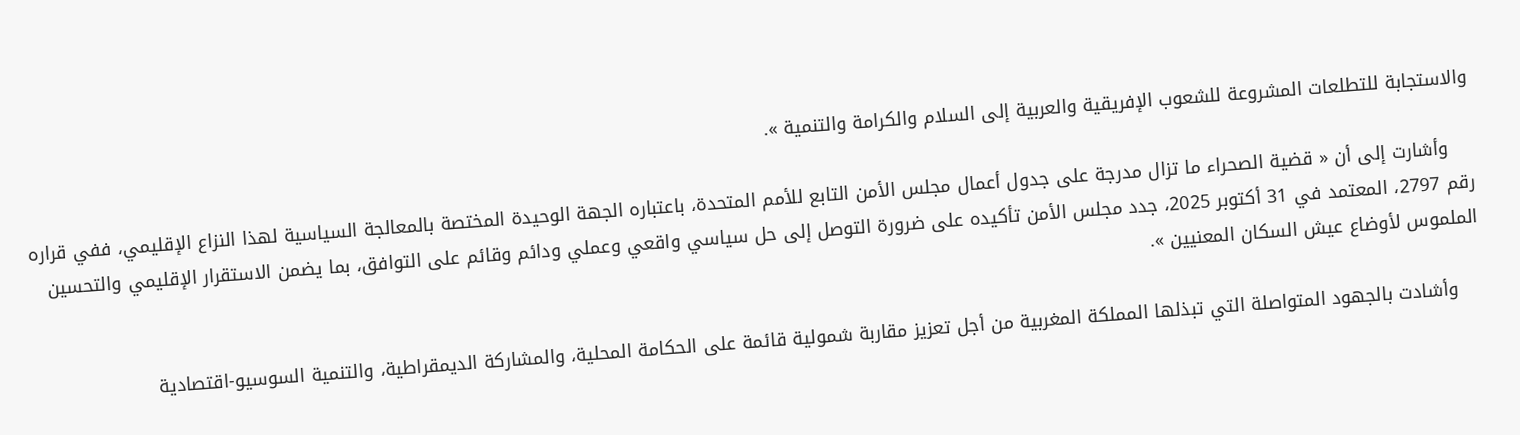والاستجابة للتطلعات المشروعة للشعوب الإفريقية والعربية إلى السلام والكرامة والتنمية ».

    وأشارت إلى أن « قضية الصحراء ما تزال مدرجة على جدول أعمال مجلس الأمن التابع للأمم المتحدة، باعتباره الجهة الوحيدة المختصة بالمعالجة السياسية لهذا النزاع الإقليمي، ففي قراره رقم 2797، المعتمد في 31 أكتوبر 2025، جدد مجلس الأمن تأكيده على ضرورة التوصل إلى حل سياسي واقعي وعملي ودائم وقائم على التوافق، بما يضمن الاستقرار الإقليمي والتحسين الملموس لأوضاع عيش السكان المعنيين ».

    وأشادت بالجهود المتواصلة التي تبذلها المملكة المغربية من أجل تعزيز مقاربة شمولية قائمة على الحكامة المحلية، والمشاركة الديمقراطية، والتنمية السوسيو-اقتصادية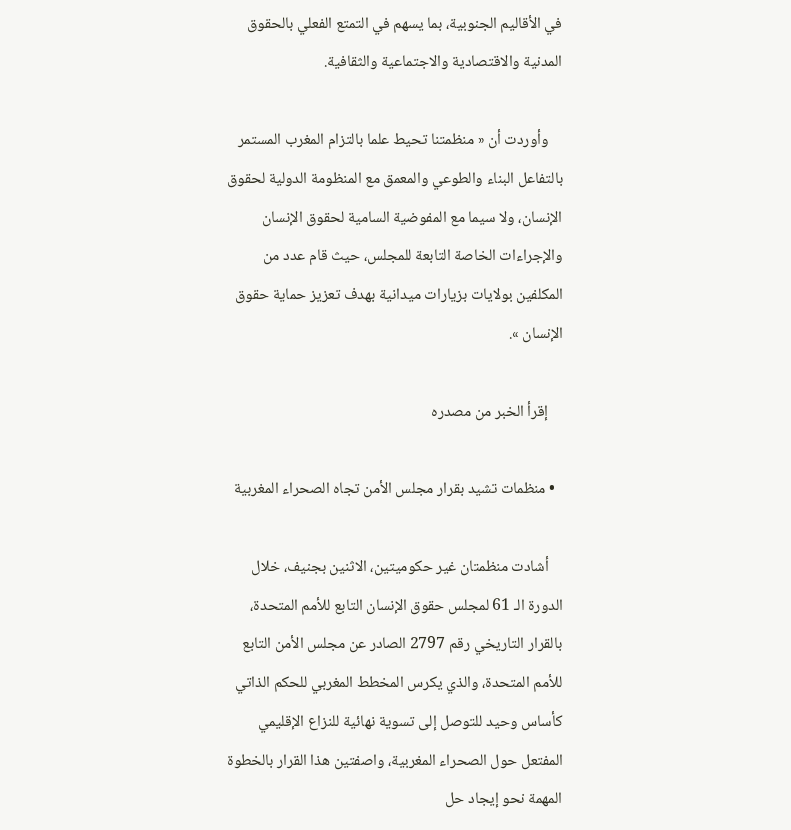في الأقاليم الجنوبية، بما يسهم في التمتع الفعلي بالحقوق المدنية والاقتصادية والاجتماعية والثقافية.

    وأوردت أن « منظمتنا تحيط علما بالتزام المغرب المستمر بالتفاعل البناء والطوعي والمعمق مع المنظومة الدولية لحقوق الإنسان، ولا سيما مع المفوضية السامية لحقوق الإنسان والإجراءات الخاصة التابعة للمجلس، حيث قام عدد من المكلفين بولايات بزيارات ميدانية بهدف تعزيز حماية حقوق الإنسان ».

    إقرأ الخبر من مصدره

  • منظمات تشيد بقرار مجلس الأمن تجاه الصحراء المغربية

    أشادت منظمتان غير حكوميتين، الاثنين بجنيف، خلال الدورة الـ 61 لمجلس حقوق الإنسان التابع للأمم المتحدة، بالقرار التاريخي رقم 2797 الصادر عن مجلس الأمن التابع للأمم المتحدة، والذي يكرس المخطط المغربي للحكم الذاتي كأساس وحيد للتوصل إلى تسوية نهائية للنزاع الإقليمي المفتعل حول الصحراء المغربية، واصفتين هذا القرار بالخطوة المهمة نحو إيجاد حل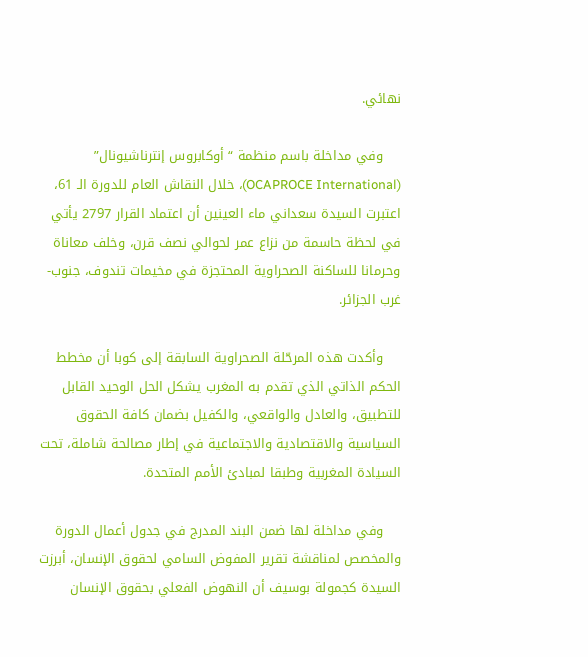نهائي.

    وفي مداخلة باسم منظمة “أوكابروس إنترناشيونال” (OCAPROCE International)، خلال النقاش العام للدورة الـ 61، اعتبرت السيدة سعداني ماء العينين أن اعتماد القرار 2797 يأتي في لحظة حاسمة من نزاع عمر لحوالي نصف قرن، وخلف معاناة وحرمانا للساكنة الصحراوية المحتجزة في مخيمات تندوف، جنوب-غرب الجزائر.

    وأكدت هذه المرحّلة الصحراوية السابقة إلى كوبا أن مخطط الحكم الذاتي الذي تقدم به المغرب يشكل الحل الوحيد القابل للتطبيق، والعادل والواقعي، والكفيل بضمان كافة الحقوق السياسية والاقتصادية والاجتماعية في إطار مصالحة شاملة، تحت السيادة المغربية وطبقا لمبادئ الأمم المتحدة.

    وفي مداخلة لها ضمن البند المدرج في جدول أعمال الدورة والمخصص لمناقشة تقرير المفوض السامي لحقوق الإنسان، أبرزت السيدة كجمولة بوسيف أن النهوض الفعلي بحقوق الإنسان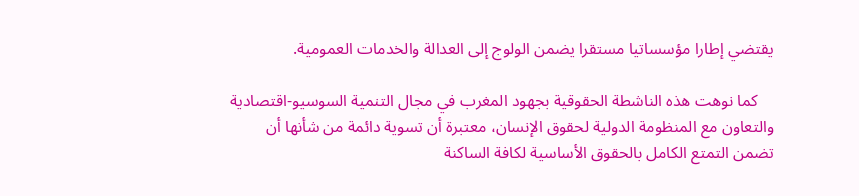يقتضي إطارا مؤسساتيا مستقرا يضمن الولوج إلى العدالة والخدمات العمومية.

    كما نوهت هذه الناشطة الحقوقية بجهود المغرب في مجال التنمية السوسيو-اقتصادية والتعاون مع المنظومة الدولية لحقوق الإنسان، معتبرة أن تسوية دائمة من شأنها أن تضمن التمتع الكامل بالحقوق الأساسية لكافة الساكنة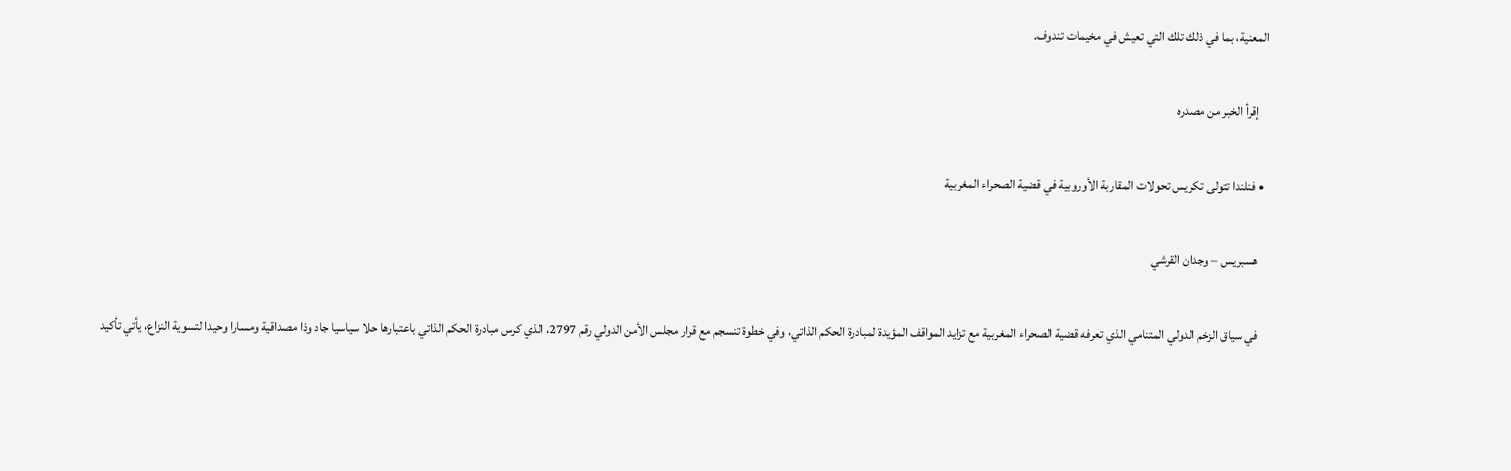المعنية، بما في ذلك تلك التي تعيش في مخيمات تندوف.

    إقرأ الخبر من مصدره

  • فنلندا تتولى تكريس تحولات المقاربة الأوروبية في قضية الصحراء المغربية

    هسبريس – وجدان القرشي

    في سياق الزخم الدولي المتنامي الذي تعرفه قضية الصحراء المغربية مع تزايد المواقف المؤيدة لمبادرة الحكم الذاتي، وفي خطوة تنسجم مع قرار مجلس الأمن الدولي رقم 2797، الذي كرس مبادرة الحكم الذاتي باعتبارها حلا سياسيا جاد وذا مصداقية ومسارا وحيدا لتسوية النزاع، يأتي تأكيد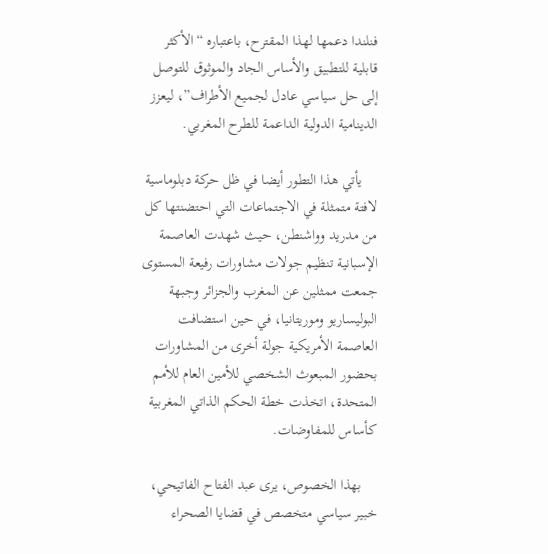فنلندا دعمها لهذا المقترح، باعتباره “الأكثر قابلية للتطبيق والأساس الجاد والموثوق للتوصل إلى حل سياسي عادل لجميع الأطراف”، ليعزز الدينامية الدولية الداعمة للطرح المغربي.

    يأتي هذا التطور أيضا في ظل حركة دبلوماسية لافتة متمثلة في الاجتماعات التي احتضنتها كل من مدريد وواشنطن، حيث شهدت العاصمة الإسبانية تنظيم جولات مشاورات رفيعة المستوى جمعت ممثلين عن المغرب والجزائر وجبهة البوليساريو وموريتانيا، في حين استضافت العاصمة الأمريكية جولة أخرى من المشاورات بحضور المبعوث الشخصي للأمين العام للأمم المتحدة، اتخذت خطة الحكم الذاتي المغربية كأساس للمفاوضات.

    بهذا الخصوص، يرى عبد الفتاح الفاتيحي، خبير سياسي متخصص في قضايا الصحراء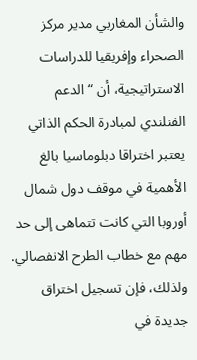والشأن المغاربي مدير مركز الصحراء وإفريقيا للدراسات الاستراتيجية، أن “الدعم الفنلندي لمبادرة الحكم الذاتي يعتبر اختراقا دبلوماسيا بالغ الأهمية في موقف دول شمال أوروبا التي كانت تتماهى إلى حد مهم مع خطاب الطرح الانفصالي. ولذلك، فإن تسجيل اختراق جديدة في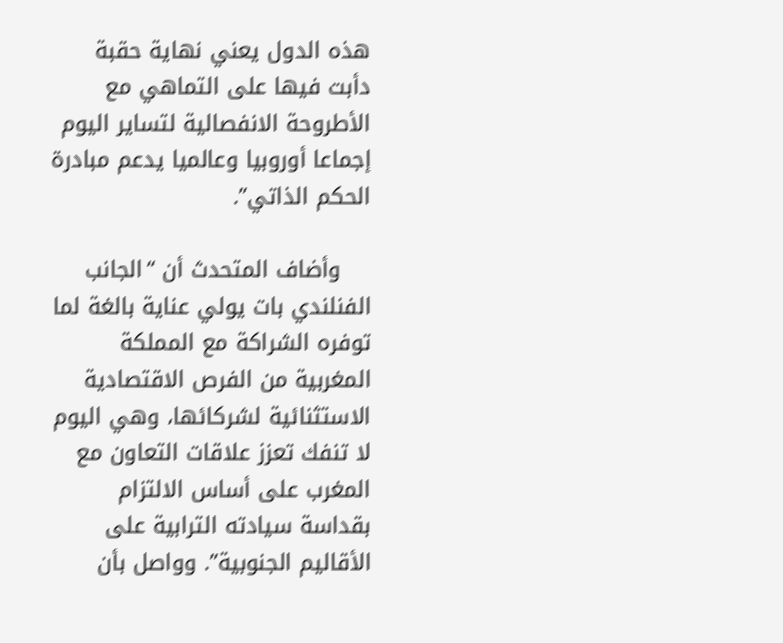هذه الدول يعني نهاية حقبة دأبت فيها على التماهي مع الأطروحة الانفصالية لتساير اليوم إجماعا أوروبيا وعالميا يدعم مبادرة الحكم الذاتي”.

    وأضاف المتحدث أن “الجانب الفنلندي بات يولي عناية بالغة لما توفره الشراكة مع المملكة المغربية من الفرص الاقتصادية الاستثنائية لشركائها، وهي اليوم لا تنفك تعزز علاقات التعاون مع المغرب على أساس الالتزام بقداسة سيادته الترابية على الأقاليم الجنوبية”. وواصل بأن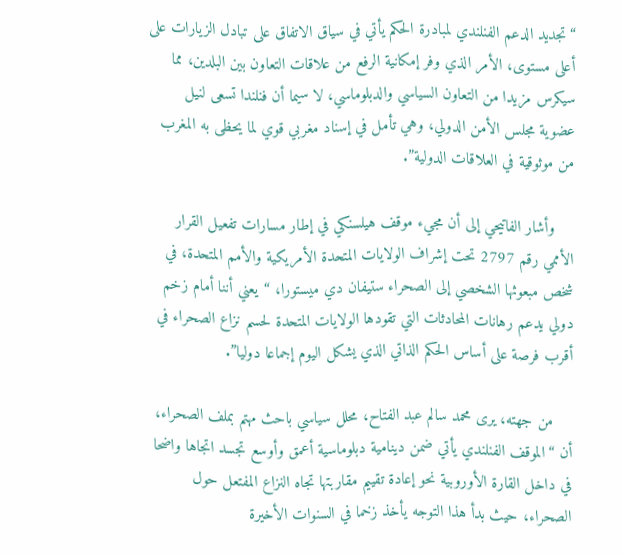“تجديد الدعم الفنلندي لمبادرة الحكم يأتي في سياق الاتفاق على تبادل الزيارات على أعلى مستوى، الأمر الذي وفر إمكانية الرفع من علاقات التعاون بين البلدين، مما سيكرس مزيدا من التعاون السياسي والدبلوماسي، لا سيما أن فنلندا تسعى لنيل عضوية مجلس الأمن الدولي، وهي تأمل في إسناد مغربي قوي لما يحظى به المغرب من موثوقية في العلاقات الدولية”.

    وأشار الفاتيحي إلى أن مجيء موقف هيلسنكي في إطار مسارات تفعيل القرار الأممي رقم 2797 تحت إشراف الولايات المتحدة الأمريكية والأمم المتحدة، في شخص مبعوثها الشخصي إلى الصحراء ستيفان دي ميستورا، “يعني أننا أمام زخم دولي يدعم رهانات المحادثات التي تقودها الولايات المتحدة لحسم نزاع الصحراء في أقرب فرصة على أساس الحكم الذاتي الذي يشكل اليوم إجماعا دوليا”.

    من جهته، يرى محمد سالم عبد الفتاح، محلل سياسي باحث مهتم بملف الصحراء، أن “الموقف الفنلندي يأتي ضمن دينامية دبلوماسية أعمق وأوسع تجسد اتجاها واضحا في داخل القارة الأوروبية نحو إعادة تقييم مقاربتها تجاه النزاع المفتعل حول الصحراء، حيث بدأ هذا التوجه يأخذ زخما في السنوات الأخيرة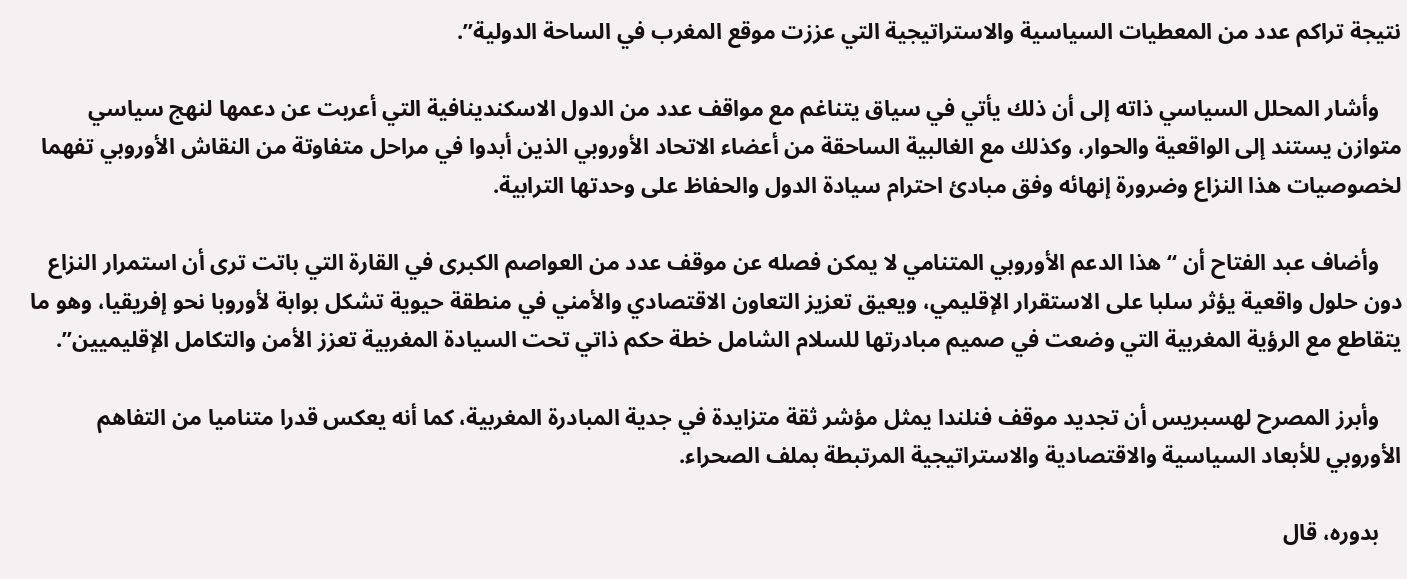نتيجة تراكم عدد من المعطيات السياسية والاستراتيجية التي عززت موقع المغرب في الساحة الدولية”.

    وأشار المحلل السياسي ذاته إلى أن ذلك يأتي في سياق يتناغم مع مواقف عدد من الدول الاسكندينافية التي أعربت عن دعمها لنهج سياسي متوازن يستند إلى الواقعية والحوار، وكذلك مع الغالبية الساحقة من أعضاء الاتحاد الأوروبي الذين أبدوا في مراحل متفاوتة من النقاش الأوروبي تفهما لخصوصيات هذا النزاع وضرورة إنهائه وفق مبادئ احترام سيادة الدول والحفاظ على وحدتها الترابية.

    وأضاف عبد الفتاح أن “هذا الدعم الأوروبي المتنامي لا يمكن فصله عن موقف عدد من العواصم الكبرى في القارة التي باتت ترى أن استمرار النزاع دون حلول واقعية يؤثر سلبا على الاستقرار الإقليمي، ويعيق تعزيز التعاون الاقتصادي والأمني في منطقة حيوية تشكل بوابة لأوروبا نحو إفريقيا، وهو ما يتقاطع مع الرؤية المغربية التي وضعت في صميم مبادرتها للسلام الشامل خطة حكم ذاتي تحت السيادة المغربية تعزز الأمن والتكامل الإقليميين”.

    وأبرز المصرح لهسبريس أن تجديد موقف فنلندا يمثل مؤشر ثقة متزايدة في جدية المبادرة المغربية، كما أنه يعكس قدرا متناميا من التفاهم الأوروبي للأبعاد السياسية والاقتصادية والاستراتيجية المرتبطة بملف الصحراء.

    بدوره، قال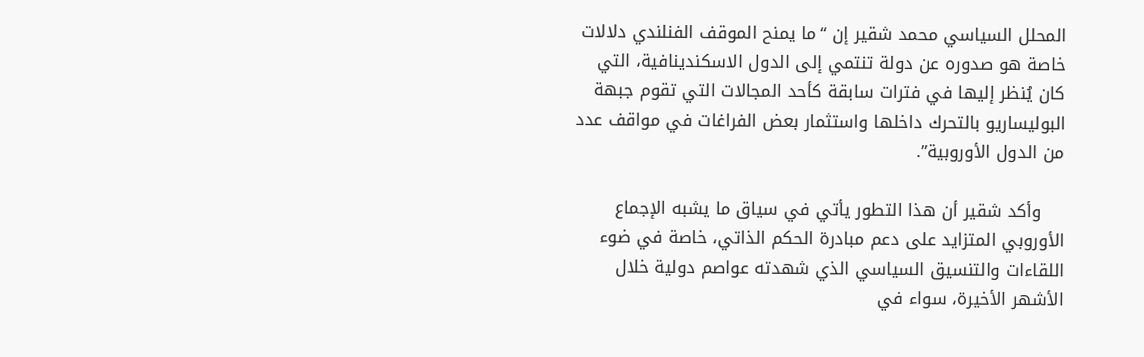المحلل السياسي محمد شقير إن “ما يمنح الموقف الفنلندي دلالات خاصة هو صدوره عن دولة تنتمي إلى الدول الاسكندينافية، التي كان يُنظر إليها في فترات سابقة كأحد المجالات التي تقوم جبهة البوليساريو بالتحرك داخلها واستثمار بعض الفراغات في مواقف عدد من الدول الأوروبية”.

    وأكد شقير أن هذا التطور يأتي في سياق ما يشبه الإجماع الأوروبي المتزايد على دعم مبادرة الحكم الذاتي، خاصة في ضوء اللقاءات والتنسيق السياسي الذي شهدته عواصم دولية خلال الأشهر الأخيرة، سواء في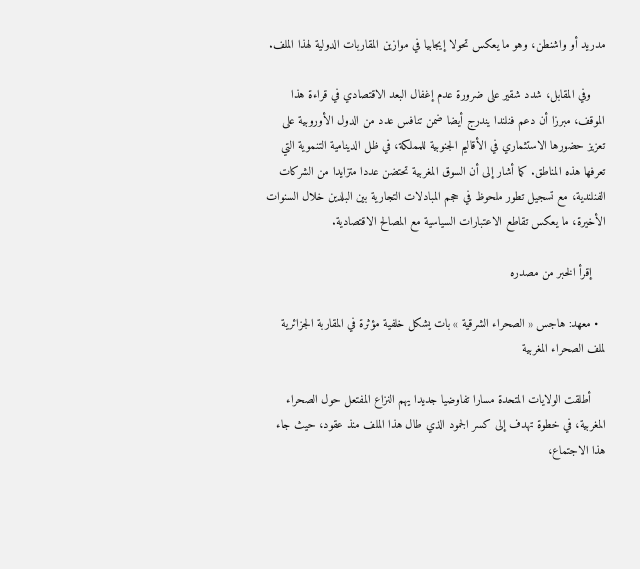مدريد أو واشنطن، وهو ما يعكس تحولا إيجابيا في موازين المقاربات الدولية لهذا الملف.

    وفي المقابل، شدد شقير على ضرورة عدم إغفال البعد الاقتصادي في قراءة هذا الموقف، مبرزا أن دعم فنلندا يندرج أيضا ضمن تنافس عدد من الدول الأوروبية على تعزيز حضورها الاستثماري في الأقاليم الجنوبية للمملكة، في ظل الدينامية التنموية التي تعرفها هذه المناطق. كما أشار إلى أن السوق المغربية تحتضن عددا متزايدا من الشركات الفنلندية، مع تسجيل تطور ملحوظ في حجم المبادلات التجارية بين البلدين خلال السنوات الأخيرة، ما يعكس تقاطع الاعتبارات السياسية مع المصالح الاقتصادية.

    إقرأ الخبر من مصدره

  • معهد: هاجس « الصحراء الشرقية » بات يشكل خلفية مؤثرة في المقاربة الجزائرية لملف الصحراء المغربية

    أطلقت الولايات المتحدة مسارا تفاوضيا جديدا يهم النزاع المفتعل حول الصحراء المغربية، في خطوة تهدف إلى كسر الجمود الذي طال هذا الملف منذ عقود، حيث جاء هذا الاجتماع،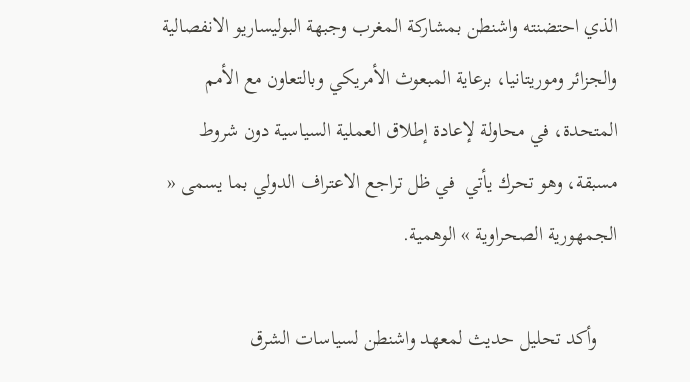الذي احتضنته واشنطن بمشاركة المغرب وجبهة البوليساريو الانفصالية والجزائر وموريتانيا، برعاية المبعوث الأمريكي وبالتعاون مع الأمم المتحدة، في محاولة لإعادة إطلاق العملية السياسية دون شروط مسبقة، وهو تحرك يأتي  في ظل تراجع الاعتراف الدولي بما يسمى « الجمهورية الصحراوية » الوهمية.

    وأكد تحليل حديث لمعهد واشنطن لسياسات الشرق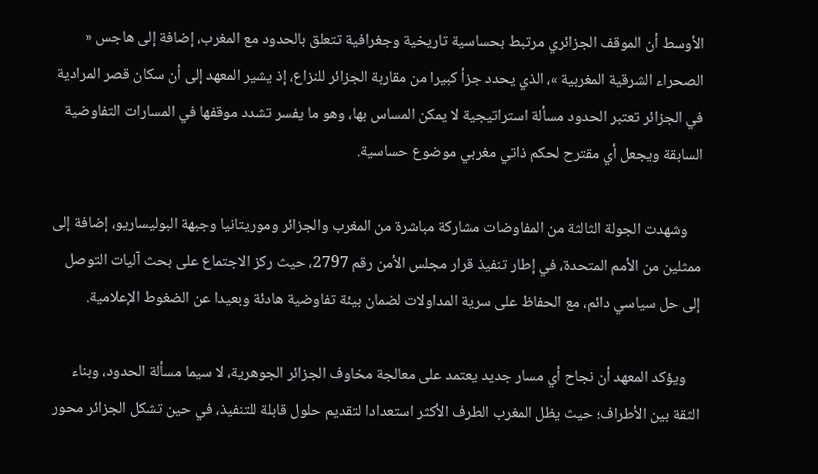الأوسط أن الموقف الجزائري مرتبط بحساسية تاريخية وجغرافية تتعلق بالحدود مع المغرب، إضافة إلى هاجس « الصحراء الشرقية المغربية »، الذي يحدد جزأ كبيرا من مقاربة الجزائر للنزاع، إذ يشير المعهد إلى أن سكان قصر المرادية في الجزائر تعتبر الحدود مسألة استراتيجية لا يمكن المساس بها، وهو ما يفسر تشدد موقفها في المسارات التفاوضية السابقة ويجعل أي مقترح لحكم ذاتي مغربي موضوع حساسية.

    وشهدت الجولة الثالثة من المفاوضات مشاركة مباشرة من المغرب والجزائر وموريتانيا وجبهة البوليساريو، إضافة إلى ممثلين من الأمم المتحدة، في إطار تنفيذ قرار مجلس الأمن رقم 2797، حيث ركز الاجتماع على بحث آليات التوصل إلى حل سياسي دائم، مع الحفاظ على سرية المداولات لضمان بيئة تفاوضية هادئة وبعيدا عن الضغوط الإعلامية.

    ويؤكد المعهد أن نجاح أي مسار جديد يعتمد على معالجة مخاوف الجزائر الجوهرية، لا سيما مسألة الحدود، وبناء الثقة بين الأطراف؛ حيث يظل المغرب الطرف الأكثر استعدادا لتقديم حلول قابلة للتنفيذ، في حين تشكل الجزائر محور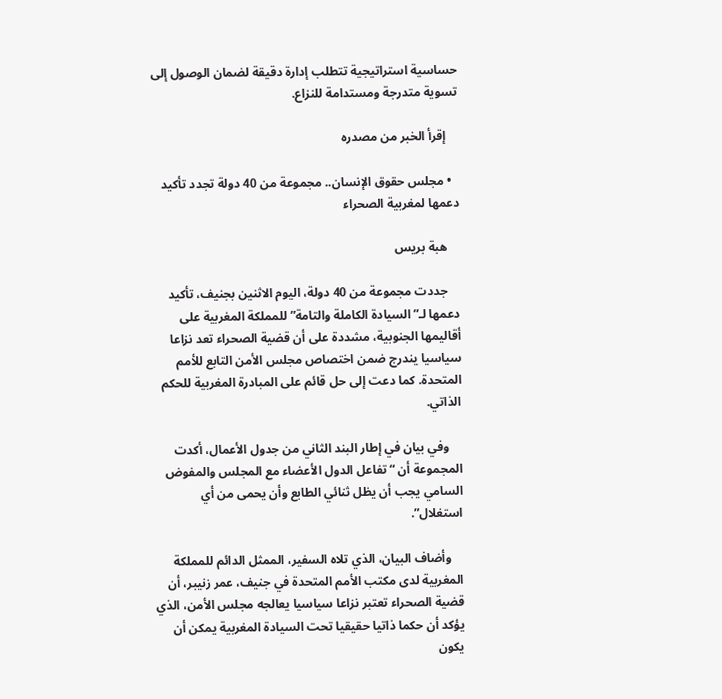حساسية استراتيجية تتطلب إدارة دقيقة لضمان الوصول إلى تسوية متدرجة ومستدامة للنزاع.

    إقرأ الخبر من مصدره

  • مجلس حقوق الإنسان.. مجموعة من 40 دولة تجدد تأكيد دعمها لمغربية الصحراء

    هبة بريس

    جددت مجموعة من 40 دولة، اليوم الاثنين بجنيف، تأكيد دعمها لـ”السيادة الكاملة والتامة” للمملكة المغربية على أقاليمها الجنوبية، مشددة على أن قضية الصحراء تعد نزاعا سياسيا يندرج ضمن اختصاص مجلس الأمن التابع للأمم المتحدة. كما دعت إلى حل قائم على المبادرة المغربية للحكم الذاتي.

    وفي بيان في إطار البند الثاني من جدول الأعمال، أكدت المجموعة أن “تفاعل الدول الأعضاء مع المجلس والمفوض السامي يجب أن يظل ثنائي الطابع وأن يحمى من أي استغلال”.

    وأضاف البيان، الذي تلاه السفير، الممثل الدائم للمملكة المغربية لدى مكتب الأمم المتحدة في جنيف، عمر زنيبر، أن قضية الصحراء تعتبر نزاعا سياسيا يعالجه مجلس الأمن، الذي يؤكد أن حكما ذاتيا حقيقيا تحت السيادة المغربية يمكن أن يكون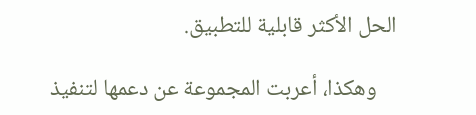الحل الأكثر قابلية للتطبيق.

    وهكذا، أعربت المجموعة عن دعمها لتنفيذ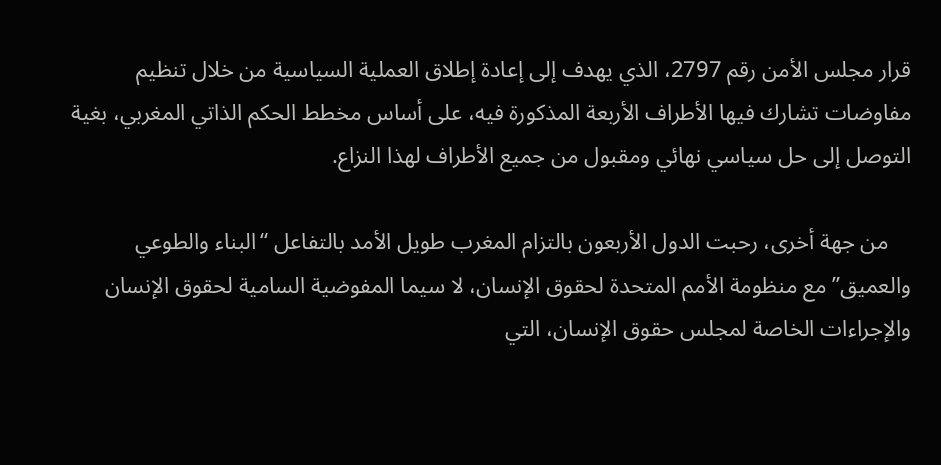قرار مجلس الأمن رقم 2797، الذي يهدف إلى إعادة إطلاق العملية السياسية من خلال تنظيم مفاوضات تشارك فيها الأطراف الأربعة المذكورة فيه، على أساس مخطط الحكم الذاتي المغربي، بغية التوصل إلى حل سياسي نهائي ومقبول من جميع الأطراف لهذا النزاع.

    من جهة أخرى، رحبت الدول الأربعون بالتزام المغرب طويل الأمد بالتفاعل “البناء والطوعي والعميق” مع منظومة الأمم المتحدة لحقوق الإنسان، لا سيما المفوضية السامية لحقوق الإنسان والإجراءات الخاصة لمجلس حقوق الإنسان، التي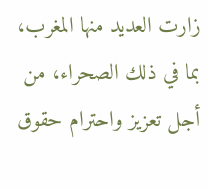زارت العديد منها المغرب، بما في ذلك الصحراء، من أجل تعزيز واحترام حقوق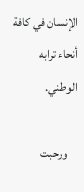الإنسان في كافة أنحاء ترابه الوطني.

    ورحبت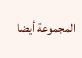المجموعة أيضا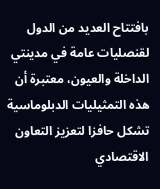بافتتاح العديد من الدول لقنصليات عامة في مدينتي الداخلة والعيون، معتبرة أن هذه التمثيليات الدبلوماسية تشكل حافزا لتعزيز التعاون الاقتصادي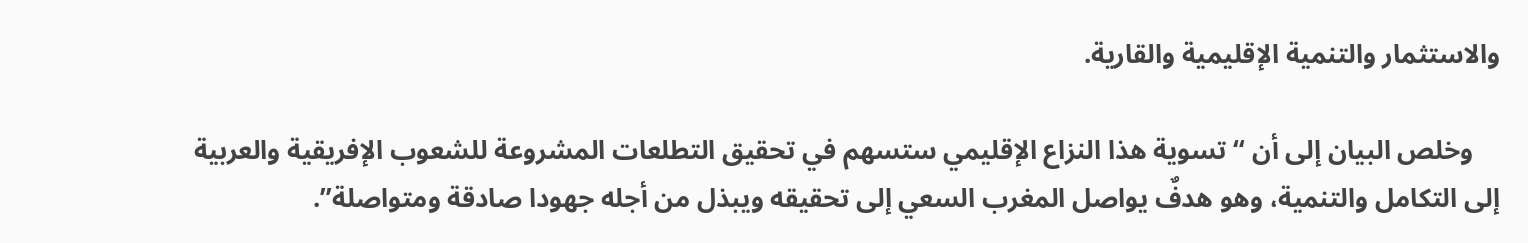والاستثمار والتنمية الإقليمية والقارية.

    وخلص البيان إلى أن “تسوية هذا النزاع الإقليمي ستسهم في تحقيق التطلعات المشروعة للشعوب الإفريقية والعربية إلى التكامل والتنمية، وهو هدفٌ يواصل المغرب السعي إلى تحقيقه ويبذل من أجله جهودا صادقة ومتواصلة”.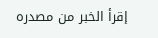إقرأ الخبر من مصدره